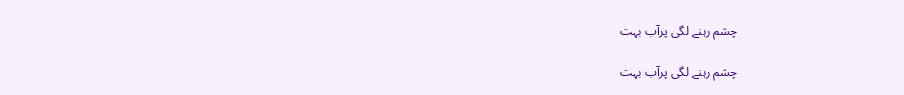چشم رہنے لگی پرآب بہت

چشم رہنے لگی پرآب بہت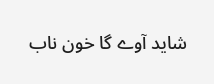شاید آوے گا خون ناب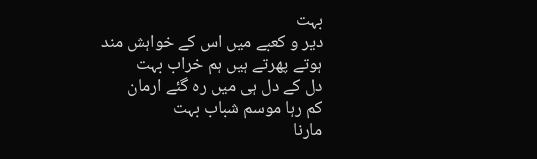بہت
دیر و کعبے میں اس کے خواہش مند
ہوتے پھرتے ہیں ہم خراب بہت
دل کے دل ہی میں رہ گئے ارمان
کم رہا موسم شباب بہت
مارنا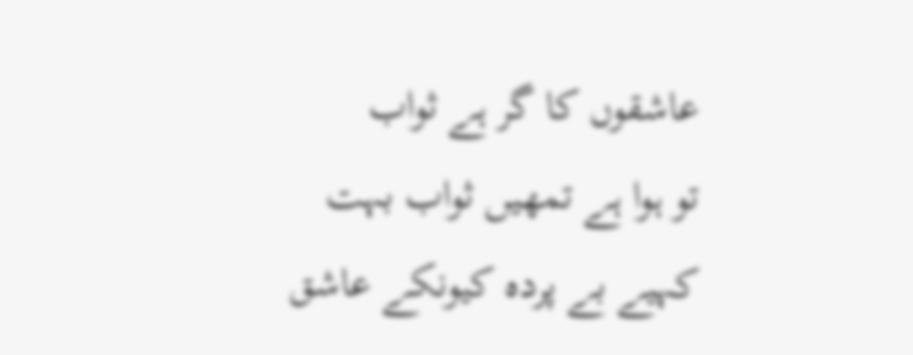عاشقوں کا گر ہے ثواب
تو ہوا ہے تمھیں ثواب بہت
کہیے بے پردہ کیونکے عاشق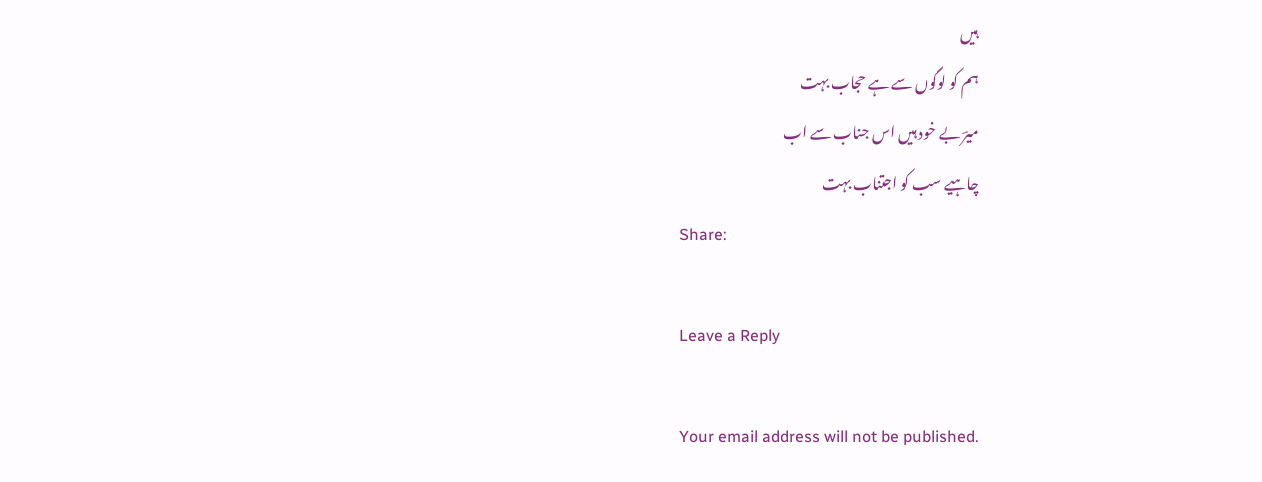ہیں
ہم کو لوگوں سے ہے حجاب بہت
میرؔ بے خود ہیں اس جناب سے اب
چاہیے سب کو اجتناب بہت
Share:

Leave a Reply

Your email address will not be published.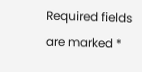Required fields are marked *